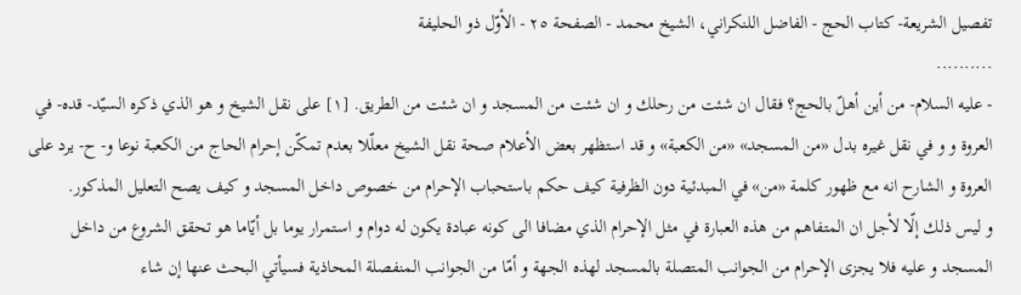تفصيل الشريعة- كتاب الحج - الفاضل اللنكراني، الشيخ محمد - الصفحة ٢٥ - الأوّل ذو الحليفة
..........
- عليه السلام- من أين أهلّ بالحج؟ فقال ان شئت من رحلك و ان شئت من المسجد و ان شئت من الطريق. [١] على نقل الشيخ و هو الذي ذكره السيّد- قده- في العروة و و في نقل غيره بدل «من المسجد» «من الكعبة» و قد استظهر بعض الأعلام صحة نقل الشيخ معلّلا بعدم تمكّن إحرام الحاج من الكعبة نوعا و- ح- يرد على العروة و الشارح انه مع ظهور كلمة «من» في المبدئية دون الظرفية كيف حكم باستحباب الإحرام من خصوص داخل المسجد و كيف يصح التعليل المذكور.
و ليس ذلك إلّا لأجل ان المتفاهم من هذه العبارة في مثل الإحرام الذي مضافا الى كونه عبادة يكون له دوام و استمرار يوما بل أيّاما هو تحقق الشروع من داخل المسجد و عليه فلا يجزى الإحرام من الجوانب المتصلة بالمسجد لهذه الجهة و أمّا من الجوانب المنفصلة المحاذية فسيأتي البحث عنها إن شاء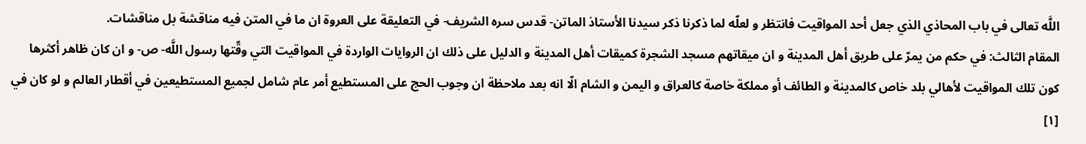اللَّه تعالى في باب المحاذي الذي جعل أحد المواقيت فانتظر و لعلّه لما ذكرنا ذكر سيدنا الأستاذ الماتن- قدس سره الشريف- في التعليقة على العروة ان ما في المتن فيه مناقشة بل مناقشات.
المقام الثالث: في حكم من يمرّ على طريق أهل المدينة و ان ميقاتهم مسجد الشجرة كميقات أهل المدينة و الدليل على ذلك ان الروايات الواردة في المواقيت التي وقّتها رسول اللَّه- ص- و ان كان ظاهر أكثرها كون تلك المواقيت لأهالي بلد خاص كالمدينة و الطائف أو مملكة خاصة كالعراق و اليمن و الشام الّا انه بعد ملاحظة ان وجوب الحج على المستطيع أمر عام شامل لجميع المستطيعين في أقطار العالم و لو كان في
[١]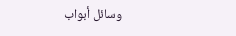وسائل أبواب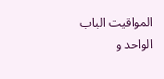المواقيت الباب الواحد و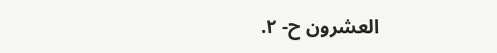العشرون ح- ٢.